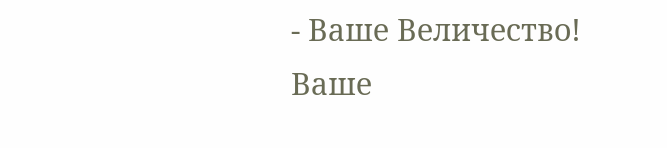- Ваше Величество! Ваше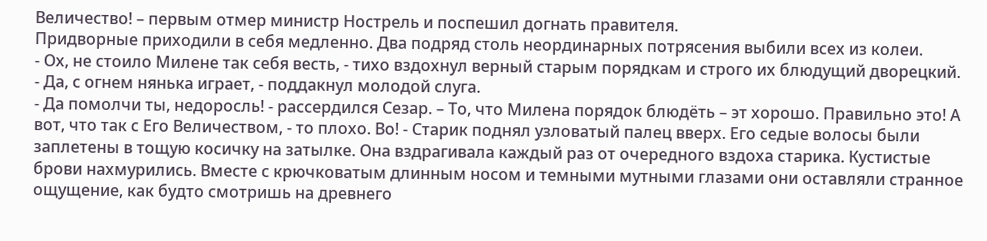Величество! – первым отмер министр Нострель и поспешил догнать правителя.
Придворные приходили в себя медленно. Два подряд столь неординарных потрясения выбили всех из колеи.
- Ох, не стоило Милене так себя весть, - тихо вздохнул верный старым порядкам и строго их блюдущий дворецкий.
- Да, с огнем нянька играет, - поддакнул молодой слуга.
- Да помолчи ты, недоросль! - рассердился Сезар. – То, что Милена порядок блюдёть – эт хорошо. Правильно это! А вот, что так с Его Величеством, - то плохо. Во! - Старик поднял узловатый палец вверх. Его седые волосы были заплетены в тощую косичку на затылке. Она вздрагивала каждый раз от очередного вздоха старика. Кустистые брови нахмурились. Вместе с крючковатым длинным носом и темными мутными глазами они оставляли странное ощущение, как будто смотришь на древнего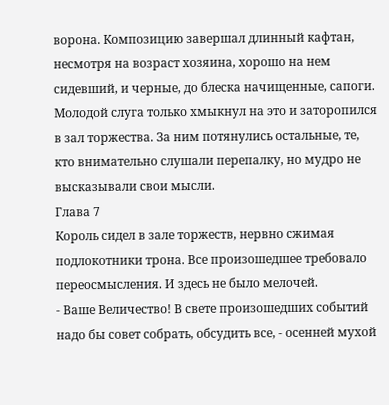ворона. Композицию завершал длинный кафтан, несмотря на возраст хозяина, хорошо на нем сидевший, и черные, до блеска начищенные, сапоги.
Молодой слуга только хмыкнул на это и заторопился в зал торжества. За ним потянулись остальные, те, кто внимательно слушали перепалку, но мудро не высказывали свои мысли.
Глава 7
Король сидел в зале торжеств, нервно сжимая подлокотники трона. Все произошедшее требовало переосмысления. И здесь не было мелочей.
- Ваше Величество! В свете произошедших событий надо бы совет собрать, обсудить все, - осенней мухой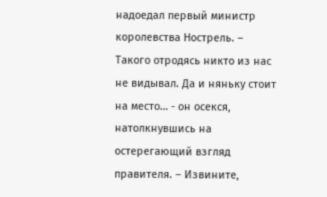надоедал первый министр королевства Нострель. – Такого отродясь никто из нас не видывал. Да и няньку стоит на место… - он осекся, натолкнувшись на остерегающий взгляд правителя. – Извините,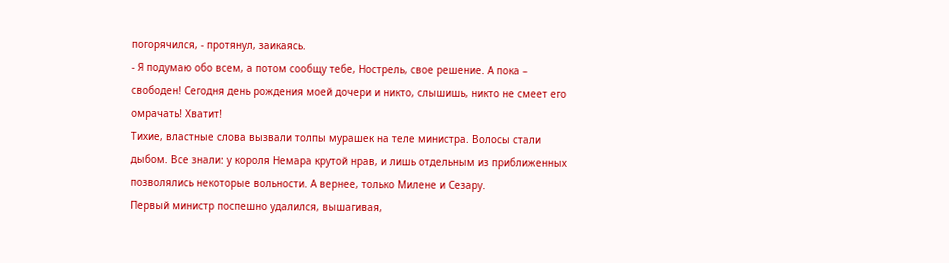погорячился, - протянул, заикаясь.
- Я подумаю обо всем, а потом сообщу тебе, Нострель, свое решение. А пока – свободен! Сегодня день рождения моей дочери и никто, слышишь, никто не смеет его омрачать! Хватит!
Тихие, властные слова вызвали толпы мурашек на теле министра. Волосы стали дыбом. Все знали: у короля Немара крутой нрав, и лишь отдельным из приближенных позволялись некоторые вольности. А вернее, только Милене и Сезару.
Первый министр поспешно удалился, вышагивая,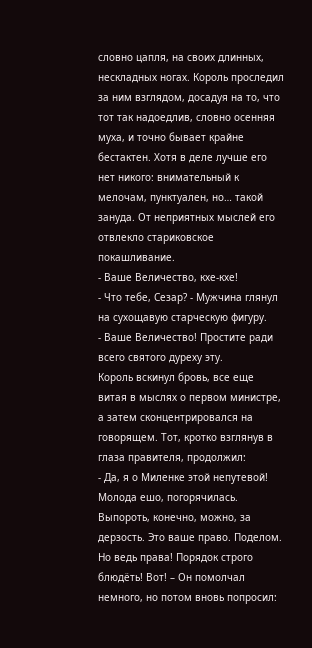словно цапля, на своих длинных, нескладных ногах. Король проследил за ним взглядом, досадуя на то, что тот так надоедлив, словно осенняя муха, и точно бывает крайне бестактен. Хотя в деле лучше его нет никого: внимательный к мелочам, пунктуален, но… такой зануда. От неприятных мыслей его отвлекло стариковское покашливание.
- Ваше Величество, кхе-кхе!
- Что тебе, Сезар? - Мужчина глянул на сухощавую старческую фигуру.
- Ваше Величество! Простите ради всего святого дуреху эту.
Король вскинул бровь, все еще витая в мыслях о первом министре, а затем сконцентрировался на говорящем. Тот, кротко взглянув в глаза правителя, продолжил:
- Да, я о Миленке этой непутевой! Молода ешо, погорячилась. Выпороть, конечно, можно, за дерзость. Это ваше право. Поделом. Но ведь права! Порядок строго блюдёть! Вот! – Он помолчал немного, но потом вновь попросил: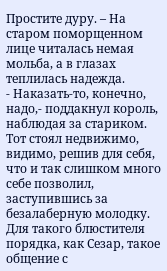Простите дуру. – На старом поморщенном лице читалась немая мольба, а в глазах теплилась надежда.
- Наказать-то, конечно, надо,- поддакнул король, наблюдая за стариком. Тот стоял недвижимо, видимо, решив для себя, что и так слишком много себе позволил, заступившись за безалаберную молодку. Для такого блюстителя порядка, как Сезар, такое общение с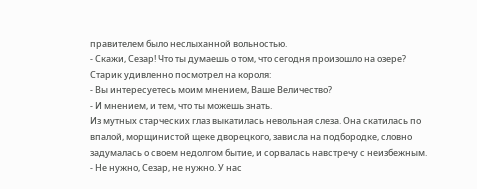правителем было неслыханной вольностью.
- Скажи, Сезар! Что ты думаешь о том, что сегодня произошло на озере?
Старик удивленно посмотрел на короля:
- Вы интересуетесь моим мнением, Ваше Величество?
- И мнением, и тем, что ты можешь знать.
Из мутных старческих глаз выкатилась невольная слеза. Она скатилась по впалой, морщинистой щеке дворецкого, зависла на подбородке, словно задумалась о своем недолгом бытие, и сорвалась навстречу с неизбежным.
- Не нужно, Сезар, не нужно. У нас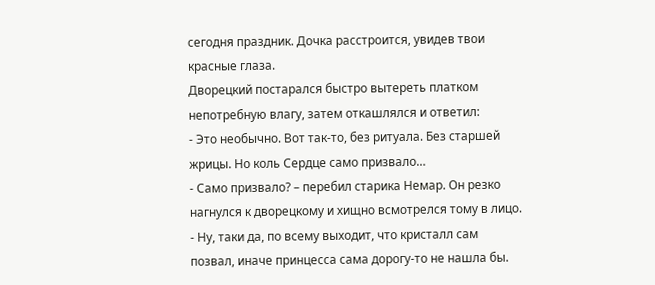сегодня праздник. Дочка расстроится, увидев твои красные глаза.
Дворецкий постарался быстро вытереть платком непотребную влагу, затем откашлялся и ответил:
- Это необычно. Вот так-то, без ритуала. Без старшей жрицы. Но коль Сердце само призвало…
- Само призвало? – перебил старика Немар. Он резко нагнулся к дворецкому и хищно всмотрелся тому в лицо.
- Ну, таки да, по всему выходит, что кристалл сам позвал, иначе принцесса сама дорогу-то не нашла бы.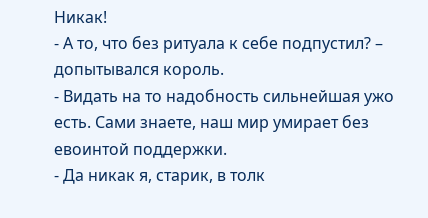Никак!
- А то, что без ритуала к себе подпустил? – допытывался король.
- Видать на то надобность сильнейшая ужо есть. Сами знаете, наш мир умирает без евоинтой поддержки.
- Да никак я, старик, в толк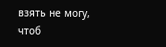взять не могу, чтоб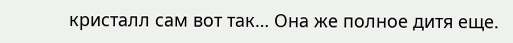кристалл сам вот так… Она же полное дитя еще.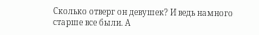Сколько отверг он девушек? И ведь намного старше все были. А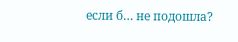если б… не подошла?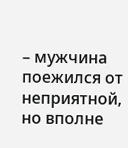– мужчина поежился от неприятной, но вполне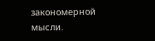закономерной мысли.